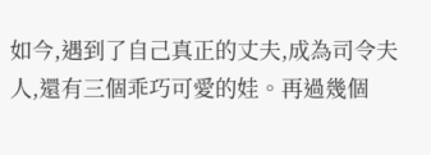如今,遇到了自己真正的丈夫,成為司令夫人,還有三個乖巧可愛的娃。再過幾個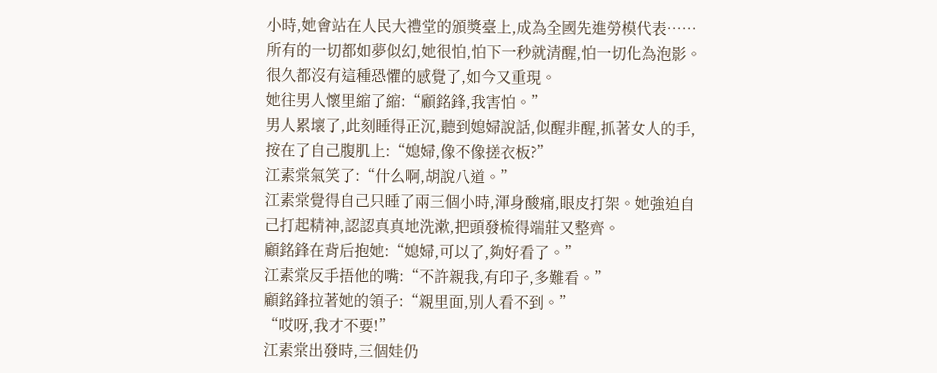小時,她會站在人民大禮堂的頒獎臺上,成為全國先進勞模代表……
所有的一切都如夢似幻,她很怕,怕下一秒就清醒,怕一切化為泡影。
很久都沒有這種恐懼的感覺了,如今又重現。
她往男人懷里縮了縮:“顧銘鋒,我害怕。”
男人累壞了,此刻睡得正沉,聽到媳婦說話,似醒非醒,抓著女人的手,按在了自己腹肌上:“媳婦,像不像搓衣板?”
江素棠氣笑了:“什么啊,胡說八道。”
江素棠覺得自己只睡了兩三個小時,渾身酸痛,眼皮打架。她強迫自己打起精神,認認真真地洗漱,把頭發梳得端莊又整齊。
顧銘鋒在背后抱她:“媳婦,可以了,夠好看了。”
江素棠反手捂他的嘴:“不許親我,有印子,多難看。”
顧銘鋒拉著她的領子:“親里面,別人看不到。”
“哎呀,我才不要!”
江素棠出發時,三個娃仍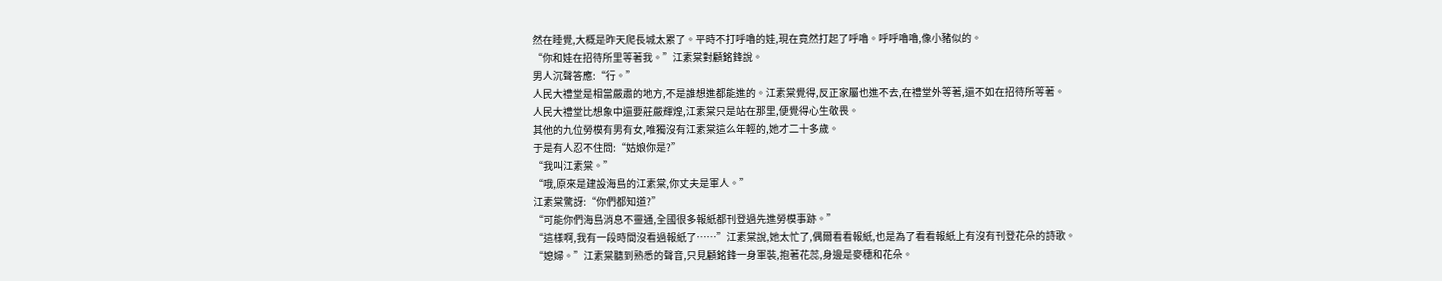然在睡覺,大概是昨天爬長城太累了。平時不打呼嚕的娃,現在竟然打起了呼嚕。呼呼嚕嚕,像小豬似的。
“你和娃在招待所里等著我。”江素棠對顧銘鋒說。
男人沉聲答應:“行。”
人民大禮堂是相當嚴肅的地方,不是誰想進都能進的。江素棠覺得,反正家屬也進不去,在禮堂外等著,還不如在招待所等著。
人民大禮堂比想象中還要莊嚴輝煌,江素棠只是站在那里,便覺得心生敬畏。
其他的九位勞模有男有女,唯獨沒有江素棠這么年輕的,她才二十多歲。
于是有人忍不住問:“姑娘你是?”
“我叫江素棠。”
“哦,原來是建設海島的江素棠,你丈夫是軍人。”
江素棠驚訝:“你們都知道?”
“可能你們海島消息不靈通,全國很多報紙都刊登過先進勞模事跡。”
“這樣啊,我有一段時間沒看過報紙了……”江素棠說,她太忙了,偶爾看看報紙,也是為了看看報紙上有沒有刊登花朵的詩歌。
“媳婦。”江素棠聽到熟悉的聲音,只見顧銘鋒一身軍裝,抱著花蕊,身邊是麥穗和花朵。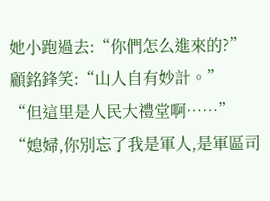她小跑過去:“你們怎么進來的?”
顧銘鋒笑:“山人自有妙計。”
“但這里是人民大禮堂啊……”
“媳婦,你別忘了我是軍人,是軍區司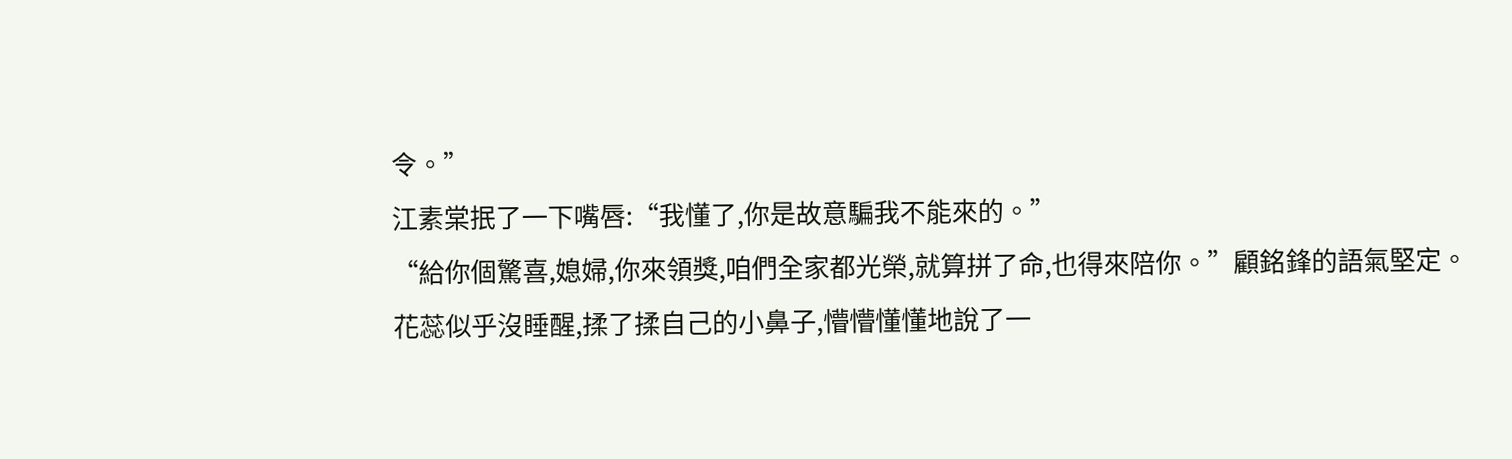令。”
江素棠抿了一下嘴唇:“我懂了,你是故意騙我不能來的。”
“給你個驚喜,媳婦,你來領獎,咱們全家都光榮,就算拼了命,也得來陪你。”顧銘鋒的語氣堅定。
花蕊似乎沒睡醒,揉了揉自己的小鼻子,懵懵懂懂地說了一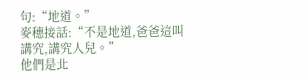句:“地道。”
麥穗接話:“不是地道,爸爸這叫講究,講究人兒。”
他們是北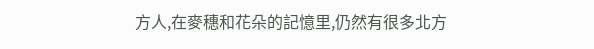方人,在麥穗和花朵的記憶里,仍然有很多北方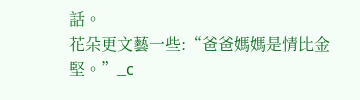話。
花朵更文藝一些:“爸爸媽媽是情比金堅。”_c